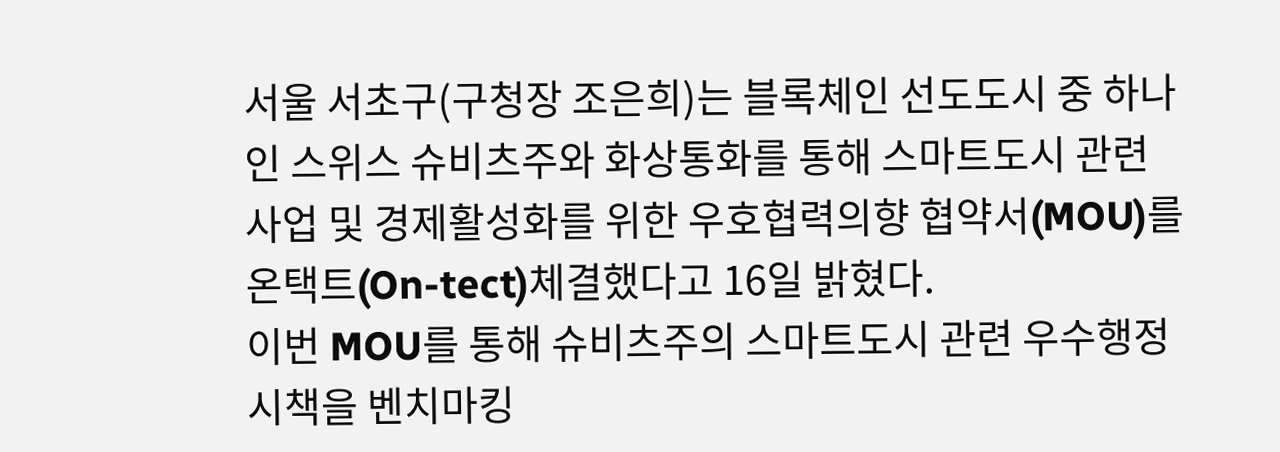서울 서초구(구청장 조은희)는 블록체인 선도도시 중 하나인 스위스 슈비츠주와 화상통화를 통해 스마트도시 관련 사업 및 경제활성화를 위한 우호협력의향 협약서(MOU)를 온택트(On-tect)체결했다고 16일 밝혔다.
이번 MOU를 통해 슈비츠주의 스마트도시 관련 우수행정시책을 벤치마킹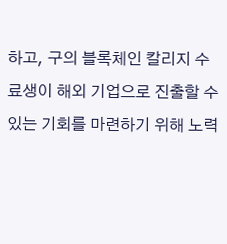하고, 구의 블록체인 칼리지 수료생이 해외 기업으로 진출할 수 있는 기회를 마련하기 위해 노력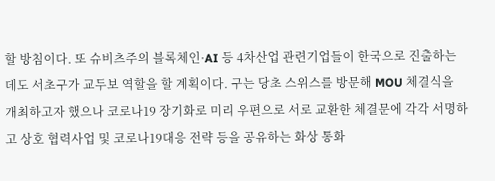할 방침이다. 또 슈비츠주의 블록체인·AI 등 4차산업 관련기업들이 한국으로 진출하는데도 서초구가 교두보 역할을 할 계획이다. 구는 당초 스위스를 방문해 MOU 체결식을 개최하고자 했으나 코로나19 장기화로 미리 우편으로 서로 교환한 체결문에 각각 서명하고 상호 협력사업 및 코로나19대응 전략 등을 공유하는 화상 통화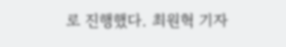로 진행했다. 최원혁 기자